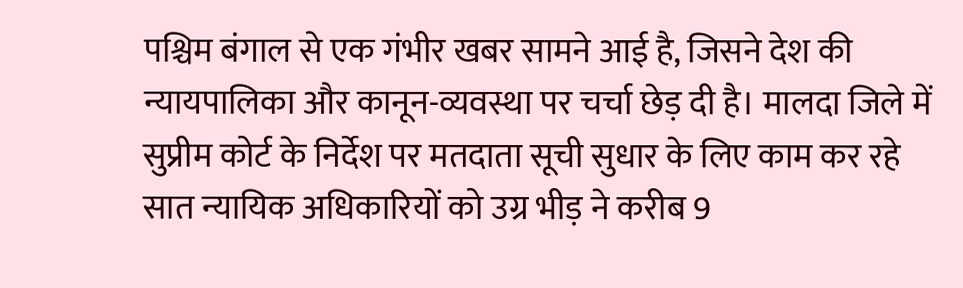पश्चिम बंगाल से एक गंभीर खबर सामने आई है, जिसने देश की न्यायपालिका और कानून-व्यवस्था पर चर्चा छेड़ दी है। मालदा जिले में सुप्रीम कोर्ट के निर्देश पर मतदाता सूची सुधार के लिए काम कर रहे सात न्यायिक अधिकारियों को उग्र भीड़ ने करीब 9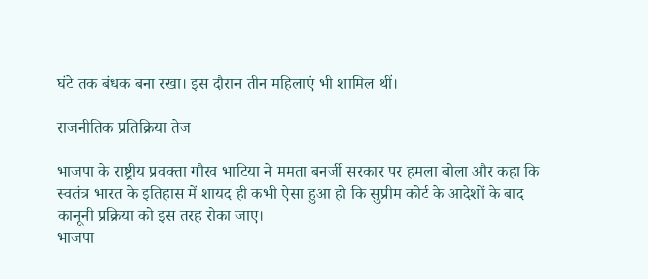घंटे तक बंधक बना रखा। इस दौरान तीन महिलाएं भी शामिल थीं।

राजनीतिक प्रतिक्रिया तेज

भाजपा के राष्ट्रीय प्रवक्ता गौरव भाटिया ने ममता बनर्जी सरकार पर हमला बोला और कहा कि स्वतंत्र भारत के इतिहास में शायद ही कभी ऐसा हुआ हो कि सुप्रीम कोर्ट के आदेशों के बाद कानूनी प्रक्रिया को इस तरह रोका जाए।
भाजपा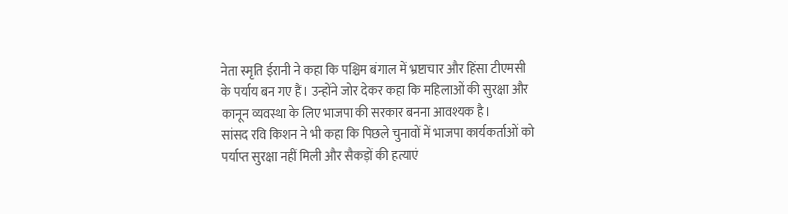नेता स्मृति ईरानी ने कहा कि पश्चिम बंगाल में भ्रष्टाचार और हिंसा टीएमसी के पर्याय बन गए हैं। उन्होंने जोर देकर कहा कि महिलाओं की सुरक्षा और कानून व्यवस्था के लिए भाजपा की सरकार बनना आवश्यक है।
सांसद रवि किशन ने भी कहा कि पिछले चुनावों में भाजपा कार्यकर्ताओं को पर्याप्त सुरक्षा नहीं मिली और सैकड़ों की हत्याएं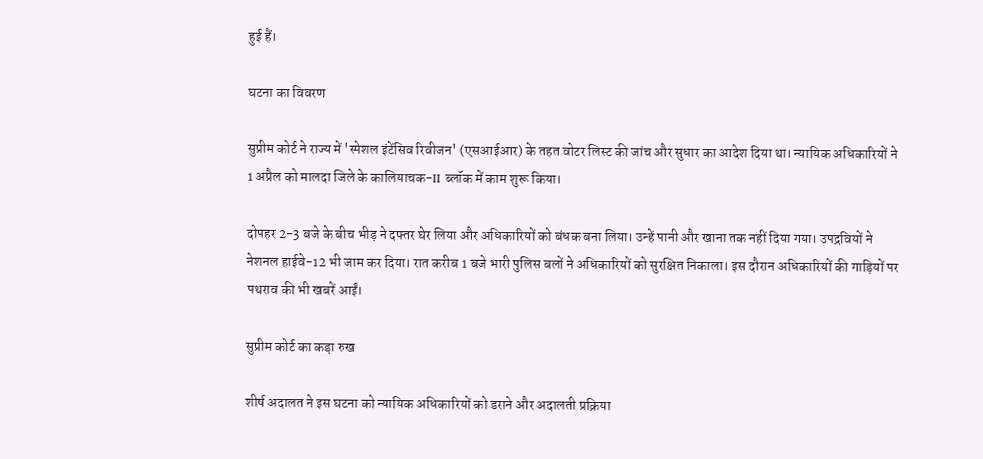हुई हैं।

घटना का विवरण

सुप्रीम कोर्ट ने राज्य में 'स्पेशल इंटेंसिव रिवीजन' (एसआईआर) के तहत वोटर लिस्ट की जांच और सुधार का आदेश दिया था। न्यायिक अधिकारियों ने 1 अप्रैल को मालदा जिले के कालियाचक-II ब्लॉक में काम शुरू किया।

दोपहर 2-3 बजे के बीच भीड़ ने दफ्तर घेर लिया और अधिकारियों को बंधक बना लिया। उन्हें पानी और खाना तक नहीं दिया गया। उपद्रवियों ने नेशनल हाईवे-12 भी जाम कर दिया। रात करीब 1 बजे भारी पुलिस बलों ने अधिकारियों को सुरक्षित निकाला। इस दौरान अधिकारियों की गाड़ियों पर पथराव की भी खबरें आईं।

सुप्रीम कोर्ट का कड़ा रुख

शीर्ष अदालत ने इस घटना को न्यायिक अधिकारियों को डराने और अदालती प्रक्रिया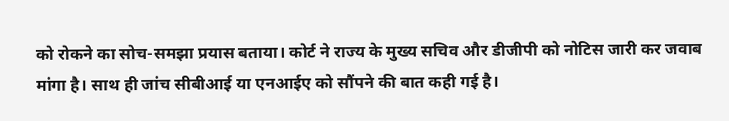को रोकने का सोच-समझा प्रयास बताया। कोर्ट ने राज्य के मुख्य सचिव और डीजीपी को नोटिस जारी कर जवाब मांगा है। साथ ही जांच सीबीआई या एनआईए को सौंपने की बात कही गई है।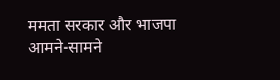ममता सरकार और भाजपा आमने-सामने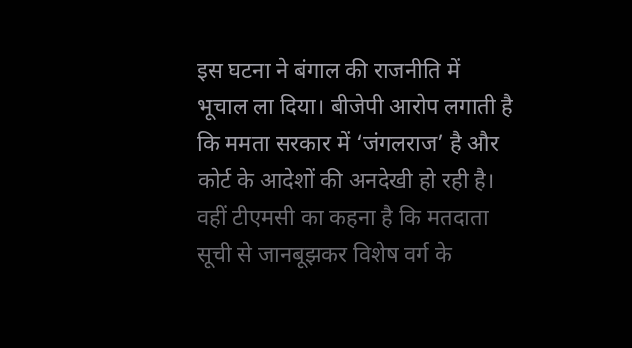इस घटना ने बंगाल की राजनीति में भूचाल ला दिया। बीजेपी आरोप लगाती है कि ममता सरकार में ‘जंगलराज’ है और कोर्ट के आदेशों की अनदेखी हो रही है। वहीं टीएमसी का कहना है कि मतदाता सूची से जानबूझकर विशेष वर्ग के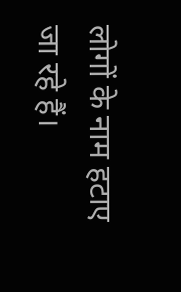लोगों के नाम हटाए जा रहे हैं।